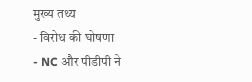मुख्य तथ्य
- विरोध की घोषणा
- NC और पीडीपी ने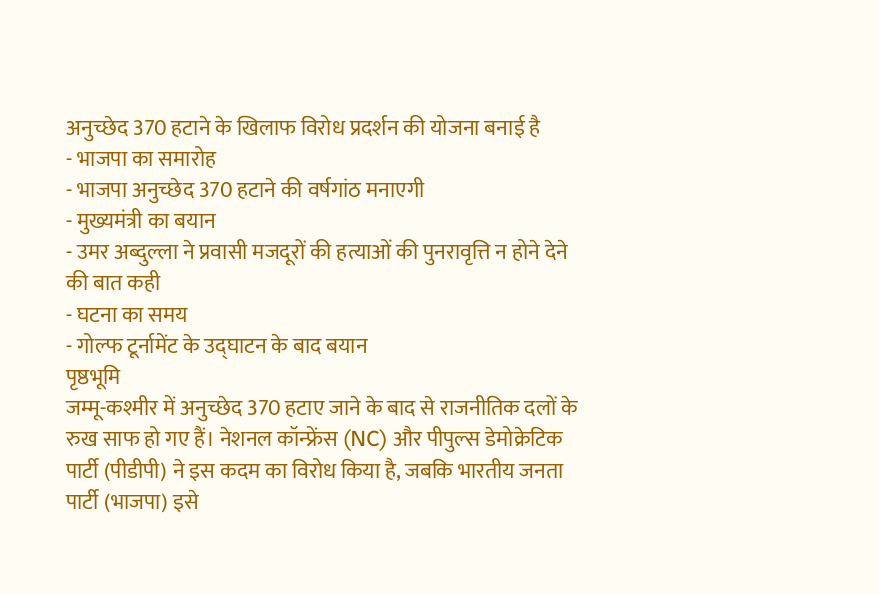अनुच्छेद 370 हटाने के खिलाफ विरोध प्रदर्शन की योजना बनाई है
- भाजपा का समारोह
- भाजपा अनुच्छेद 370 हटाने की वर्षगांठ मनाएगी
- मुख्यमंत्री का बयान
- उमर अब्दुल्ला ने प्रवासी मजदूरों की हत्याओं की पुनरावृत्ति न होने देने की बात कही
- घटना का समय
- गोल्फ टूर्नामेंट के उद्घाटन के बाद बयान
पृष्ठभूमि
जम्मू-कश्मीर में अनुच्छेद 370 हटाए जाने के बाद से राजनीतिक दलों के रुख साफ हो गए हैं। नेशनल कॉन्फ्रेंस (NC) और पीपुल्स डेमोक्रेटिक पार्टी (पीडीपी) ने इस कदम का विरोध किया है, जबकि भारतीय जनता पार्टी (भाजपा) इसे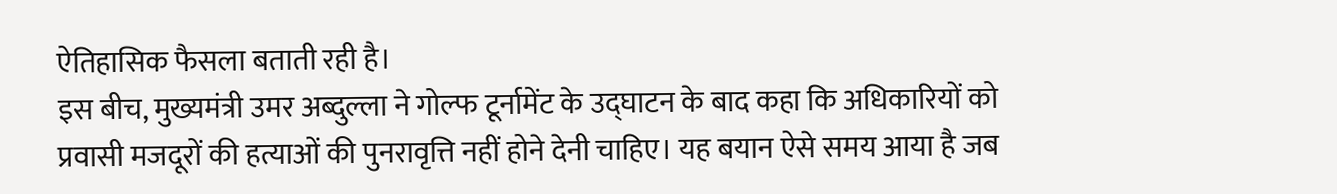ऐतिहासिक फैसला बताती रही है।
इस बीच, मुख्यमंत्री उमर अब्दुल्ला ने गोल्फ टूर्नामेंट के उद्घाटन के बाद कहा कि अधिकारियों को प्रवासी मजदूरों की हत्याओं की पुनरावृत्ति नहीं होने देनी चाहिए। यह बयान ऐसे समय आया है जब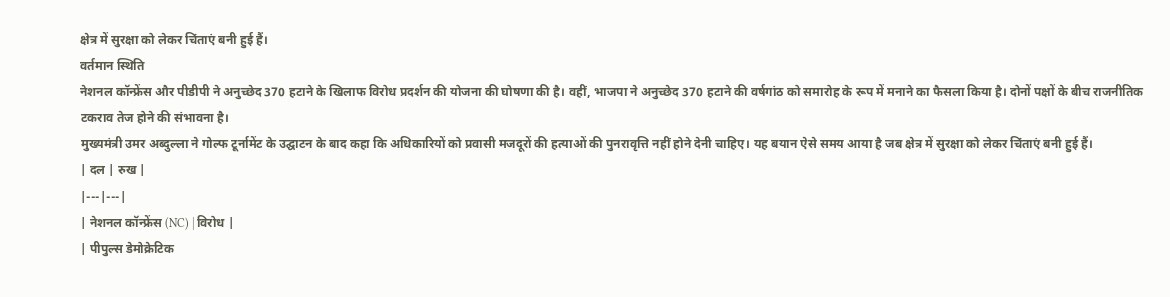क्षेत्र में सुरक्षा को लेकर चिंताएं बनी हुई हैं।
वर्तमान स्थिति
नेशनल कॉन्फ्रेंस और पीडीपी ने अनुच्छेद 370 हटाने के खिलाफ विरोध प्रदर्शन की योजना की घोषणा की है। वहीं, भाजपा ने अनुच्छेद 370 हटाने की वर्षगांठ को समारोह के रूप में मनाने का फैसला किया है। दोनों पक्षों के बीच राजनीतिक टकराव तेज होने की संभावना है।
मुख्यमंत्री उमर अब्दुल्ला ने गोल्फ टूर्नामेंट के उद्घाटन के बाद कहा कि अधिकारियों को प्रवासी मजदूरों की हत्याओं की पुनरावृत्ति नहीं होने देनी चाहिए। यह बयान ऐसे समय आया है जब क्षेत्र में सुरक्षा को लेकर चिंताएं बनी हुई हैं।
| दल | रुख |
|---|---|
| नेशनल कॉन्फ्रेंस (NC) | विरोध |
| पीपुल्स डेमोक्रेटिक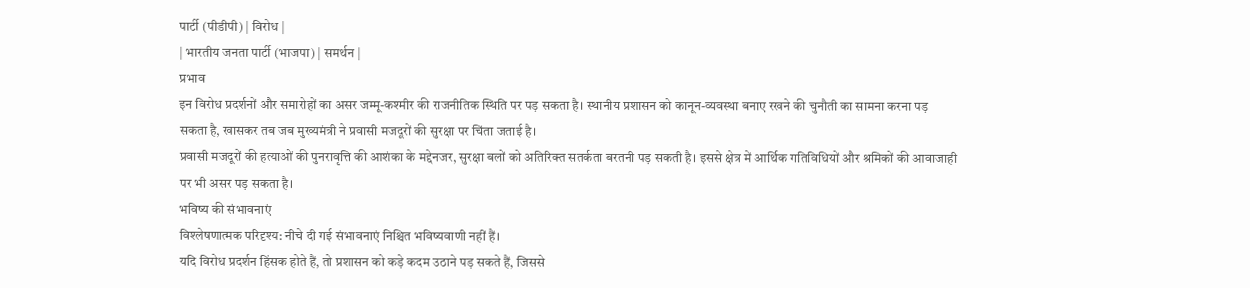पार्टी (पीडीपी) | विरोध |
| भारतीय जनता पार्टी (भाजपा) | समर्थन |
प्रभाव
इन विरोध प्रदर्शनों और समारोहों का असर जम्मू-कश्मीर की राजनीतिक स्थिति पर पड़ सकता है। स्थानीय प्रशासन को कानून-व्यवस्था बनाए रखने की चुनौती का सामना करना पड़ सकता है, खासकर तब जब मुख्यमंत्री ने प्रवासी मजदूरों की सुरक्षा पर चिंता जताई है।
प्रवासी मजदूरों की हत्याओं की पुनरावृत्ति की आशंका के मद्देनजर, सुरक्षा बलों को अतिरिक्त सतर्कता बरतनी पड़ सकती है। इससे क्षेत्र में आर्थिक गतिविधियों और श्रमिकों की आवाजाही पर भी असर पड़ सकता है।
भविष्य की संभावनाएं
विश्लेषणात्मक परिदृश्य: नीचे दी गई संभावनाएं निश्चित भविष्यवाणी नहीं हैं।
यदि विरोध प्रदर्शन हिंसक होते हैं, तो प्रशासन को कड़े कदम उठाने पड़ सकते हैं, जिससे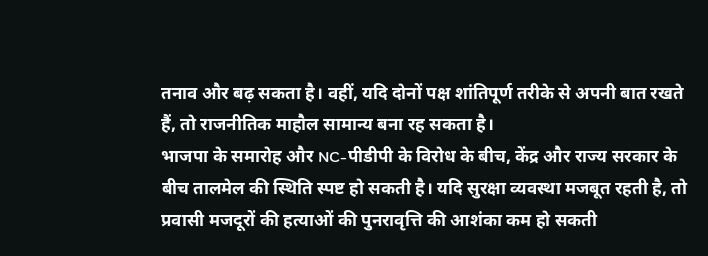तनाव और बढ़ सकता है। वहीं, यदि दोनों पक्ष शांतिपूर्ण तरीके से अपनी बात रखते हैं, तो राजनीतिक माहौल सामान्य बना रह सकता है।
भाजपा के समारोह और NC-पीडीपी के विरोध के बीच, केंद्र और राज्य सरकार के बीच तालमेल की स्थिति स्पष्ट हो सकती है। यदि सुरक्षा व्यवस्था मजबूत रहती है, तो प्रवासी मजदूरों की हत्याओं की पुनरावृत्ति की आशंका कम हो सकती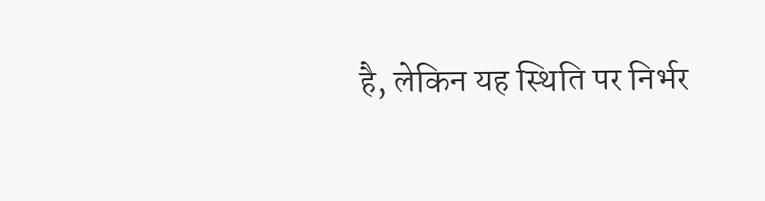है, लेकिन यह स्थिति पर निर्भर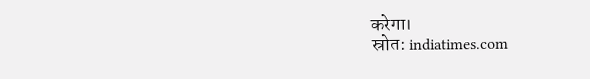करेगा।
स्रोत: indiatimes.com